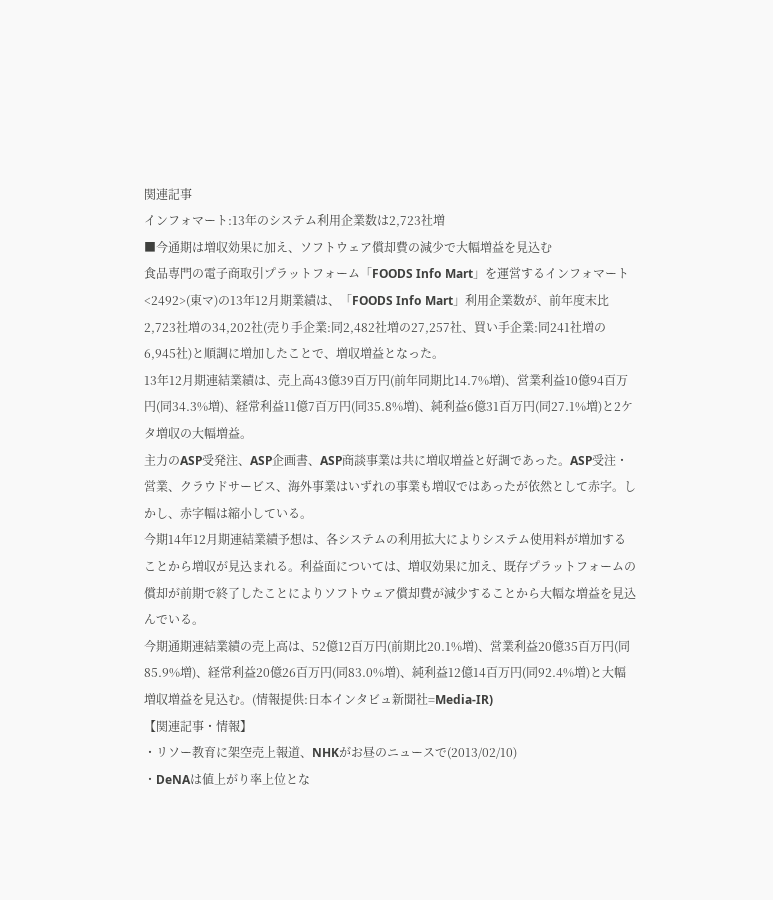関連記事
インフォマート:13年のシステム利用企業数は2,723社増
■今通期は増収効果に加え、ソフトウェア償却費の減少で大幅増益を見込む
食品専門の電子商取引プラットフォーム「FOODS Info Mart」を運営するインフォマート<2492>(東マ)の13年12月期業績は、「FOODS Info Mart」利用企業数が、前年度末比2,723社増の34,202社(売り手企業:同2,482社増の27,257社、買い手企業:同241社増の6,945社)と順調に増加したことで、増収増益となった。
13年12月期連結業績は、売上高43億39百万円(前年同期比14.7%増)、営業利益10億94百万円(同34.3%増)、経常利益11億7百万円(同35.8%増)、純利益6億31百万円(同27.1%増)と2ケタ増収の大幅増益。
主力のASP受発注、ASP企画書、ASP商談事業は共に増収増益と好調であった。ASP受注・営業、クラウドサービス、海外事業はいずれの事業も増収ではあったが依然として赤字。しかし、赤字幅は縮小している。
今期14年12月期連結業績予想は、各システムの利用拡大によりシステム使用料が増加することから増収が見込まれる。利益面については、増収効果に加え、既存プラットフォームの償却が前期で終了したことによりソフトウェア償却費が減少することから大幅な増益を見込んでいる。
今期通期連結業績の売上高は、52億12百万円(前期比20.1%増)、営業利益20億35百万円(同85.9%増)、経常利益20億26百万円(同83.0%増)、純利益12億14百万円(同92.4%増)と大幅増収増益を見込む。(情報提供:日本インタビュ新聞社=Media-IR)
【関連記事・情報】
・リソー教育に架空売上報道、NHKがお昼のニュースで(2013/02/10)
・DeNAは値上がり率上位とな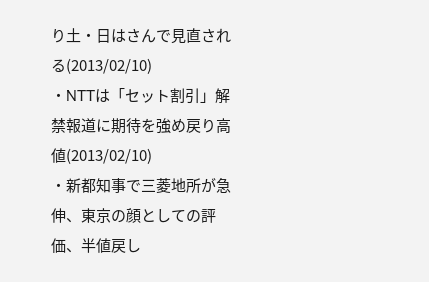り土・日はさんで見直される(2013/02/10)
・NTTは「セット割引」解禁報道に期待を強め戻り高値(2013/02/10)
・新都知事で三菱地所が急伸、東京の顔としての評価、半値戻し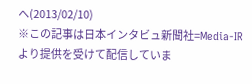へ(2013/02/10)
※この記事は日本インタビュ新聞社=Media-IRより提供を受けて配信していま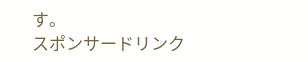す。
スポンサードリンク